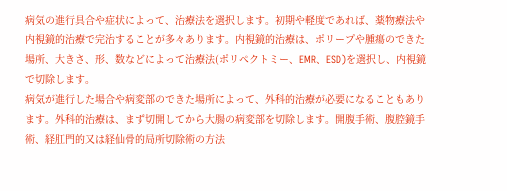病気の進行具合や症状によって、治療法を選択します。初期や軽度であれば、薬物療法や内視鏡的治療で完治することが多々あります。内視鏡的治療は、ポリープや腫瘍のできた場所、大きさ、形、数などによって治療法(ポリペクトミー、EMR、ESD)を選択し、内視鏡で切除します。
病気が進行した場合や病変部のできた場所によって、外科的治療が必要になることもあります。外科的治療は、まず切開してから大腸の病変部を切除します。開腹手術、腹腔鏡手術、経肛門的又は経仙骨的局所切除術の方法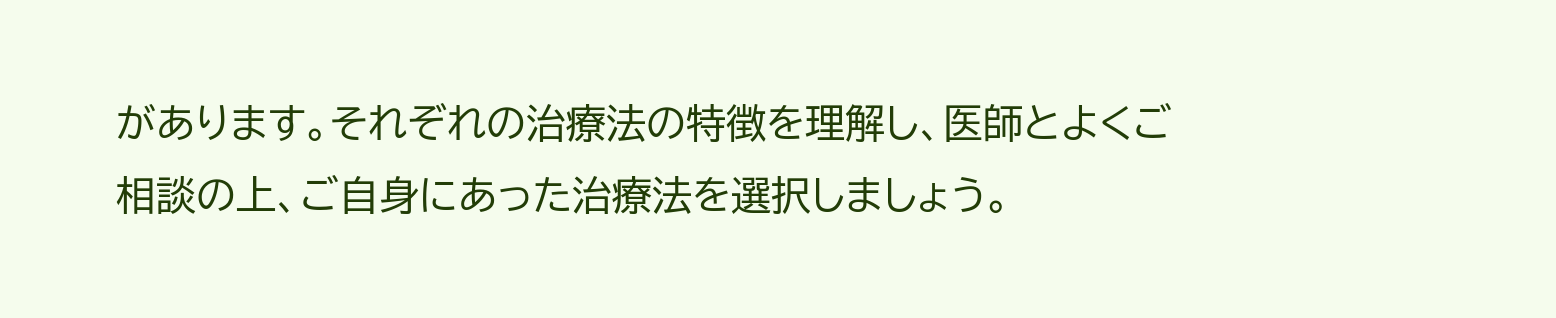があります。それぞれの治療法の特徴を理解し、医師とよくご相談の上、ご自身にあった治療法を選択しましょう。